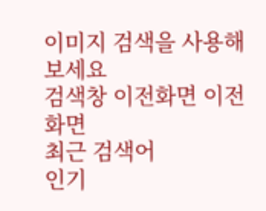이미지 검색을 사용해 보세요
검색창 이전화면 이전화면
최근 검색어
인기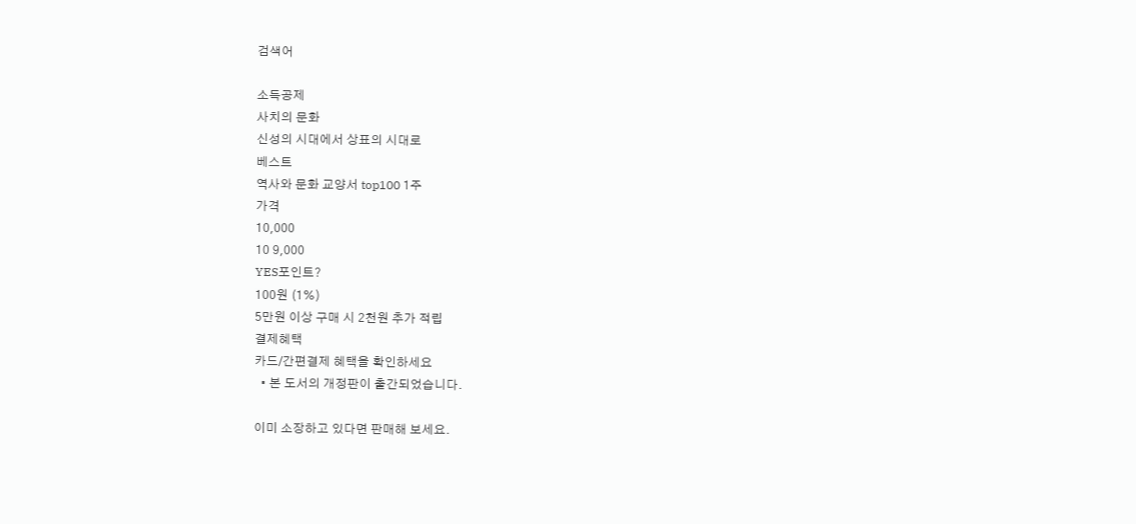검색어

소득공제
사치의 문화
신성의 시대에서 상표의 시대로
베스트
역사와 문화 교양서 top100 1주
가격
10,000
10 9,000
YES포인트?
100원 (1%)
5만원 이상 구매 시 2천원 추가 적립
결제혜택
카드/간편결제 혜택을 확인하세요
  • 본 도서의 개정판이 출간되었습니다.

이미 소장하고 있다면 판매해 보세요.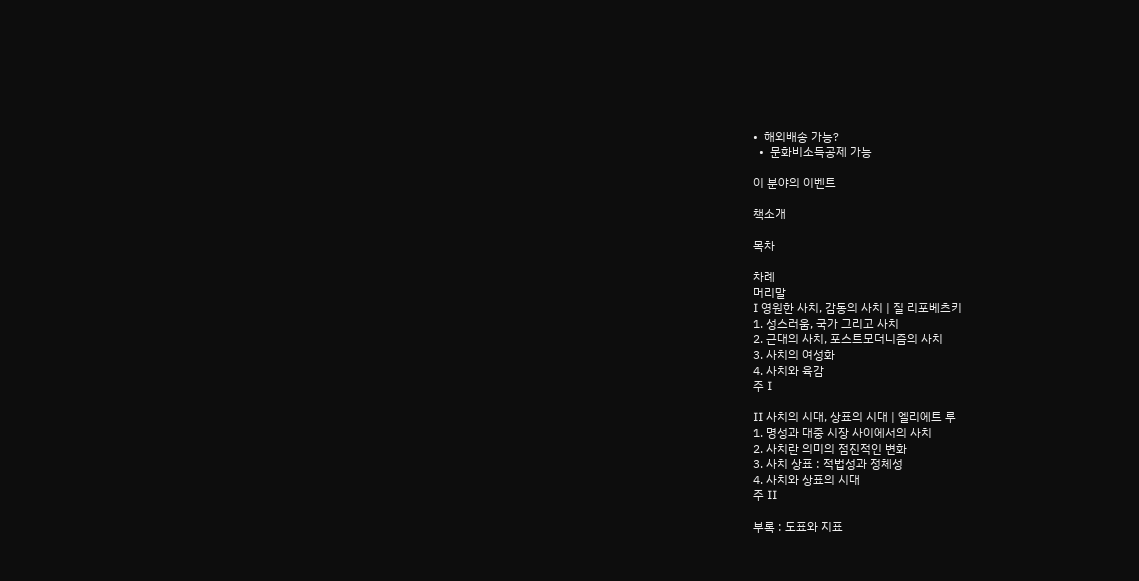•  해외배송 가능?
  •  문화비소득공제 가능

이 분야의 이벤트

책소개

목차

차례
머리말
I 영원한 사치, 감동의 사치 | 질 리포베츠키
1. 성스러움, 국가 그리고 사치
2. 근대의 사치, 포스트모더니즘의 사치
3. 사치의 여성화
4. 사치와 육감
주 I

II 사치의 시대, 상표의 시대 | 엘리에트 루
1. 명성과 대중 시장 사이에서의 사치
2. 사치란 의미의 점진적인 변화
3. 사치 상표 : 적법성과 정체성
4. 사치와 상표의 시대
주 II

부록 : 도표와 지표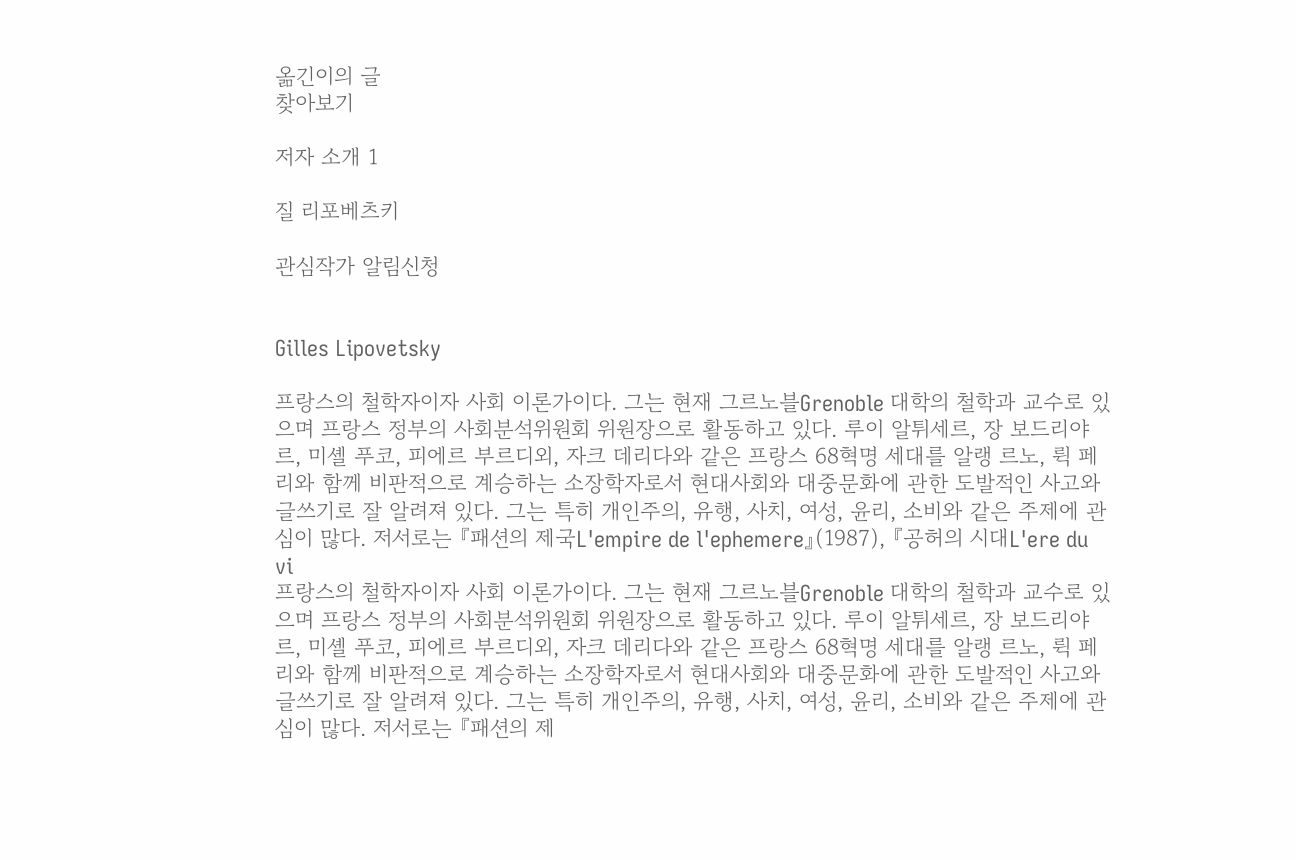옮긴이의 글
찾아보기

저자 소개 1

질 리포베츠키

관심작가 알림신청


Gilles Lipovetsky

프랑스의 철학자이자 사회 이론가이다. 그는 현재 그르노블Grenoble 대학의 철학과 교수로 있으며 프랑스 정부의 사회분석위원회 위원장으로 활동하고 있다. 루이 알튀세르, 장 보드리야르, 미셸 푸코, 피에르 부르디외, 자크 데리다와 같은 프랑스 68혁명 세대를 알랭 르노, 뤽 페리와 함께 비판적으로 계승하는 소장학자로서 현대사회와 대중문화에 관한 도발적인 사고와 글쓰기로 잘 알려져 있다. 그는 특히 개인주의, 유행, 사치, 여성, 윤리, 소비와 같은 주제에 관심이 많다. 저서로는 『패션의 제국L'empire de l'ephemere』(1987), 『공허의 시대L'ere du vi
프랑스의 철학자이자 사회 이론가이다. 그는 현재 그르노블Grenoble 대학의 철학과 교수로 있으며 프랑스 정부의 사회분석위원회 위원장으로 활동하고 있다. 루이 알튀세르, 장 보드리야르, 미셸 푸코, 피에르 부르디외, 자크 데리다와 같은 프랑스 68혁명 세대를 알랭 르노, 뤽 페리와 함께 비판적으로 계승하는 소장학자로서 현대사회와 대중문화에 관한 도발적인 사고와 글쓰기로 잘 알려져 있다. 그는 특히 개인주의, 유행, 사치, 여성, 윤리, 소비와 같은 주제에 관심이 많다. 저서로는 『패션의 제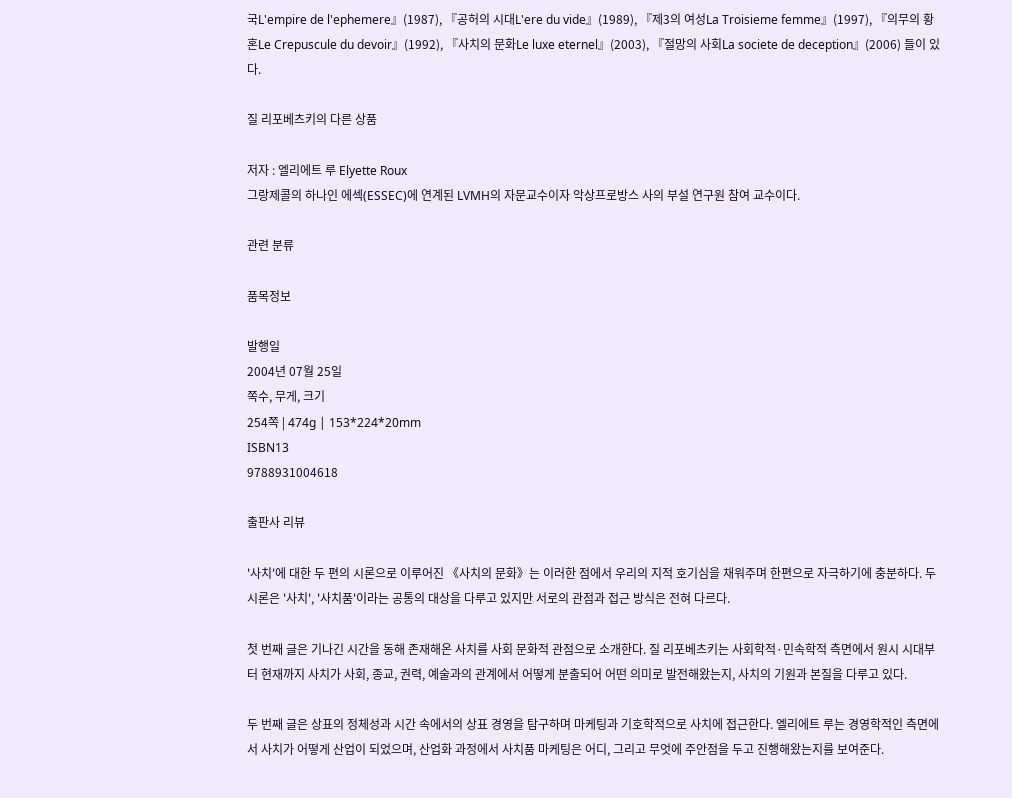국L'empire de l'ephemere』(1987), 『공허의 시대L'ere du vide』(1989), 『제3의 여성La Troisieme femme』(1997), 『의무의 황혼Le Crepuscule du devoir』(1992), 『사치의 문화Le luxe eternel』(2003), 『절망의 사회La societe de deception』(2006) 들이 있다.

질 리포베츠키의 다른 상품

저자 : 엘리에트 루 Elyette Roux
그랑제콜의 하나인 에섹(ESSEC)에 연계된 LVMH의 자문교수이자 악상프로방스 사의 부설 연구원 참여 교수이다.

관련 분류

품목정보

발행일
2004년 07월 25일
쪽수, 무게, 크기
254쪽 | 474g | 153*224*20mm
ISBN13
9788931004618

출판사 리뷰

'사치'에 대한 두 편의 시론으로 이루어진 《사치의 문화》는 이러한 점에서 우리의 지적 호기심을 채워주며 한편으로 자극하기에 충분하다. 두 시론은 '사치', '사치품'이라는 공통의 대상을 다루고 있지만 서로의 관점과 접근 방식은 전혀 다르다.

첫 번째 글은 기나긴 시간을 동해 존재해온 사치를 사회 문화적 관점으로 소개한다. 질 리포베츠키는 사회학적·민속학적 측면에서 원시 시대부터 현재까지 사치가 사회, 종교, 권력, 예술과의 관계에서 어떻게 분출되어 어떤 의미로 발전해왔는지, 사치의 기원과 본질을 다루고 있다.

두 번째 글은 상표의 정체성과 시간 속에서의 상표 경영을 탐구하며 마케팅과 기호학적으로 사치에 접근한다. 엘리에트 루는 경영학적인 측면에서 사치가 어떻게 산업이 되었으며, 산업화 과정에서 사치품 마케팅은 어디, 그리고 무엇에 주안점을 두고 진행해왔는지를 보여준다.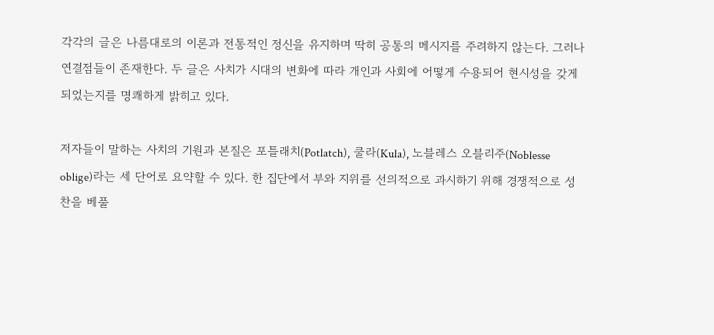각각의 글은 나름대로의 이론과 전통적인 정신을 유지하며 딱히 공통의 메시지를 주려하지 않는다. 그러나 연결점들이 존재한다. 두 글은 사치가 시대의 변화에 따라 개인과 사회에 어떻게 수용되어 현시성을 갖게 되었는지를 명쾌하게 밝히고 있다.

저자들이 말하는 사치의 기원과 본질은 포틀래치(Potlatch), 쿨라(Kula), 노블레스 오블리주(Noblesse oblige)라는 세 단어로 요약할 수 있다. 한 집단에서 부와 지위를 선의적으로 과시하기 위해 경쟁적으로 성찬을 베풀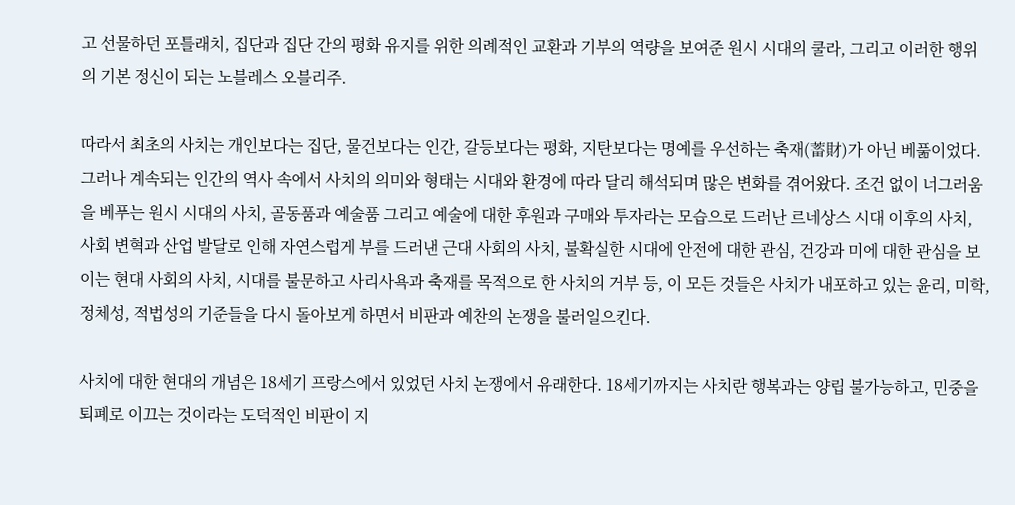고 선물하던 포틀래치, 집단과 집단 간의 평화 유지를 위한 의례적인 교환과 기부의 역량을 보여준 원시 시대의 쿨라, 그리고 이러한 행위의 기본 정신이 되는 노블레스 오블리주.

따라서 최초의 사치는 개인보다는 집단, 물건보다는 인간, 갈등보다는 평화, 지탄보다는 명예를 우선하는 축재(蓄財)가 아닌 베풂이었다. 그러나 계속되는 인간의 역사 속에서 사치의 의미와 형태는 시대와 환경에 따라 달리 해석되며 많은 변화를 겪어왔다. 조건 없이 너그러움을 베푸는 원시 시대의 사치, 골동품과 예술품 그리고 예술에 대한 후원과 구매와 투자라는 모습으로 드러난 르네상스 시대 이후의 사치, 사회 변혁과 산업 발달로 인해 자연스럽게 부를 드러낸 근대 사회의 사치, 불확실한 시대에 안전에 대한 관심, 건강과 미에 대한 관심을 보이는 현대 사회의 사치, 시대를 불문하고 사리사욕과 축재를 목적으로 한 사치의 거부 등, 이 모든 것들은 사치가 내포하고 있는 윤리, 미학, 정체성, 적법성의 기준들을 다시 돌아보게 하면서 비판과 예찬의 논쟁을 불러일으킨다.

사치에 대한 현대의 개념은 18세기 프랑스에서 있었던 사치 논쟁에서 유래한다. 18세기까지는 사치란 행복과는 양립 불가능하고, 민중을 퇴폐로 이끄는 것이라는 도덕적인 비판이 지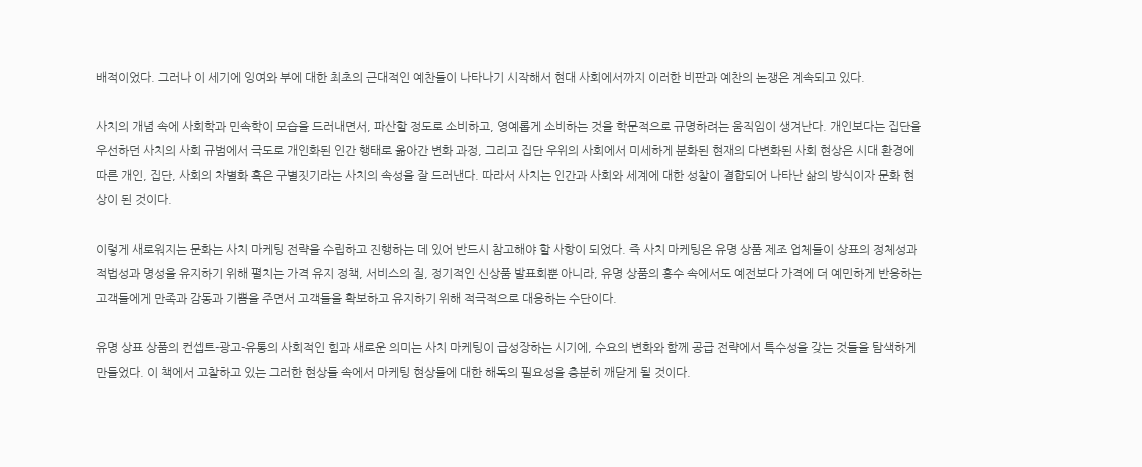배적이었다. 그러나 이 세기에 잉여와 부에 대한 최초의 근대적인 예찬들이 나타나기 시작해서 현대 사회에서까지 이러한 비판과 예찬의 논쟁은 계속되고 있다.

사치의 개념 속에 사회학과 민속학이 모습을 드러내면서, 파산할 정도로 소비하고, 영예롭게 소비하는 것을 학문적으로 규명하려는 움직임이 생겨난다. 개인보다는 집단을 우선하던 사치의 사회 규범에서 극도로 개인화된 인간 행태로 옮아간 변화 과정, 그리고 집단 우위의 사회에서 미세하게 분화된 현재의 다변화된 사회 현상은 시대 환경에 따른 개인, 집단, 사회의 차별화 혹은 구별짓기라는 사치의 속성을 잘 드러낸다. 따라서 사치는 인간과 사회와 세계에 대한 성찰이 결합되어 나타난 삶의 방식이자 문화 현상이 된 것이다.

이렇게 새로워지는 문화는 사치 마케팅 전략을 수립하고 진행하는 데 있어 반드시 참고해야 할 사항이 되었다. 즉 사치 마케팅은 유명 상품 제조 업체들이 상표의 정체성과 적법성과 명성을 유지하기 위해 펼치는 가격 유지 정책, 서비스의 질, 정기적인 신상품 발표회뿐 아니라, 유명 상품의 홍수 속에서도 예전보다 가격에 더 예민하게 반응하는 고객들에게 만족과 감동과 기쁨을 주면서 고객들을 확보하고 유지하기 위해 적극적으로 대응하는 수단이다.

유명 상표 상품의 컨셉트-광고-유통의 사회적인 힘과 새로운 의미는 사치 마케팅이 급성장하는 시기에, 수요의 변화와 함께 공급 전략에서 특수성을 갖는 것들을 탐색하게 만들었다. 이 책에서 고찰하고 있는 그러한 현상들 속에서 마케팅 현상들에 대한 해독의 필요성을 충분히 깨닫게 될 것이다.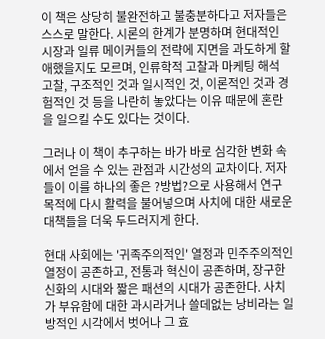이 책은 상당히 불완전하고 불충분하다고 저자들은 스스로 말한다. 시론의 한계가 분명하며 현대적인 시장과 일류 메이커들의 전략에 지면을 과도하게 할애했을지도 모르며, 인류학적 고찰과 마케팅 해석 고찰, 구조적인 것과 일시적인 것, 이론적인 것과 경험적인 것 등을 나란히 놓았다는 이유 때문에 혼란을 일으킬 수도 있다는 것이다.

그러나 이 책이 추구하는 바가 바로 심각한 변화 속에서 얻을 수 있는 관점과 시간성의 교차이다. 저자들이 이를 하나의 좋은 ?방법?으로 사용해서 연구 목적에 다시 활력을 불어넣으며 사치에 대한 새로운 대책들을 더욱 두드러지게 한다.

현대 사회에는 '귀족주의적인' 열정과 민주주의적인 열정이 공존하고, 전통과 혁신이 공존하며, 장구한 신화의 시대와 짧은 패션의 시대가 공존한다. 사치가 부유함에 대한 과시라거나 쓸데없는 낭비라는 일방적인 시각에서 벗어나 그 효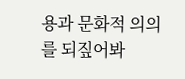용과 문화적 의의를 되짚어봐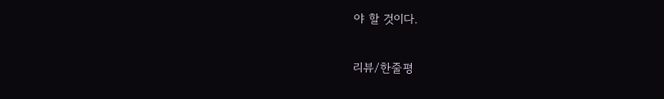야 할 것이다.

리뷰/한줄평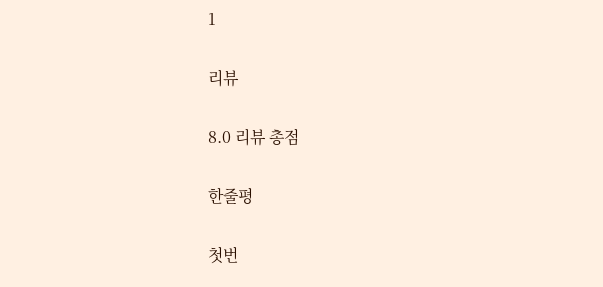1

리뷰

8.0 리뷰 총점

한줄평

첫번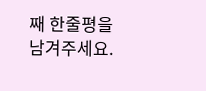째 한줄평을 남겨주세요.